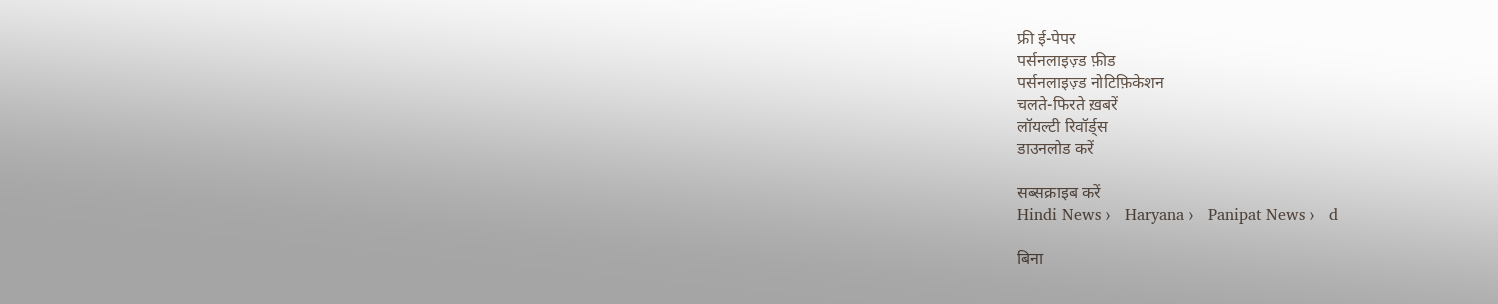फ्री ई-पेपर
पर्सनलाइज़्ड फ़ीड
पर्सनलाइज़्ड नोटिफ़िकेशन
चलते-फिरते ख़बरें
लॉयल्टी रिवॉर्ड्स
डाउनलोड करें

सब्सक्राइब करें
Hindi News ›   Haryana ›   Panipat News ›   d

बिना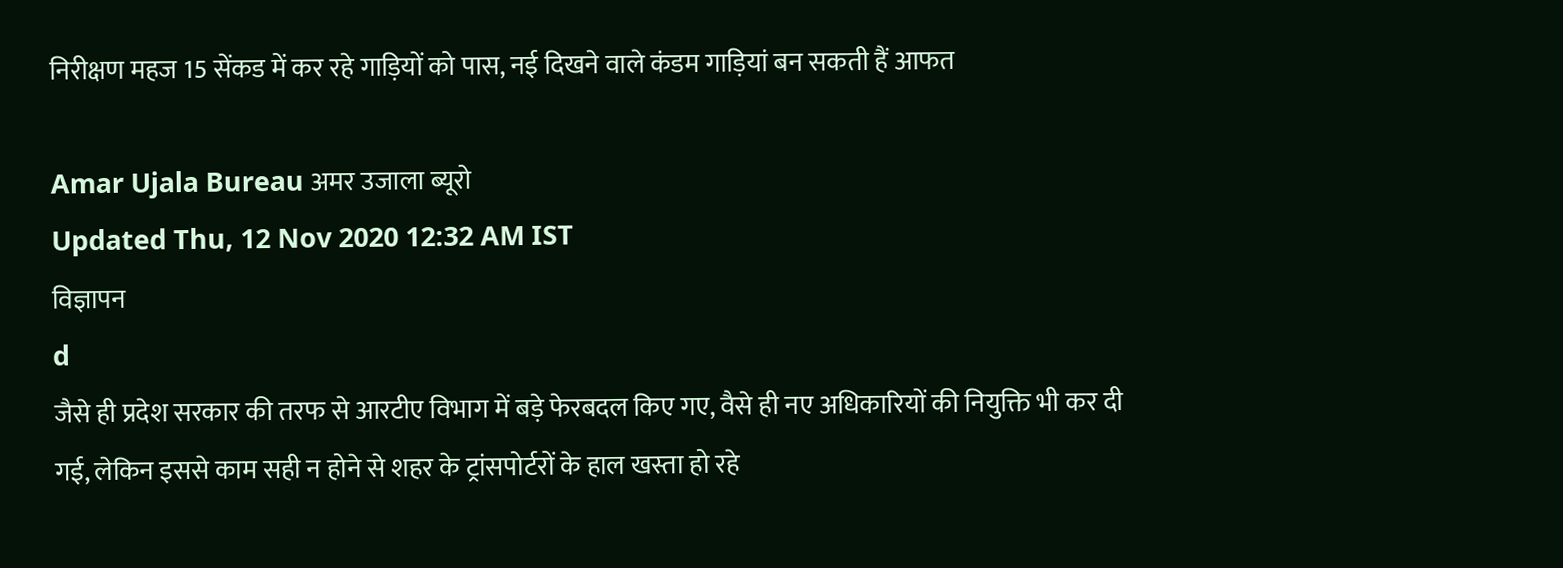निरीक्षण महज 15 सेंकड में कर रहे गाड़ियों को पास, नई दिखने वाले कंडम गाड़ियां बन सकती हैं आफत

Amar Ujala Bureau अमर उजाला ब्यूरो
Updated Thu, 12 Nov 2020 12:32 AM IST
विज्ञापन
d
जैसे ही प्रदेश सरकार की तरफ से आरटीए विभाग में बड़े फेरबदल किए गए, वैसे ही नए अधिकारियों की नियुक्ति भी कर दी गई, लेकिन इससे काम सही न होने से शहर के ट्रांसपोर्टरों के हाल खस्ता हो रहे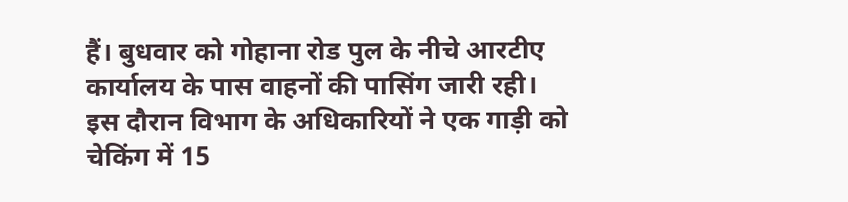हैं। बुधवार को गोहाना रोड पुल के नीचे आरटीए कार्यालय के पास वाहनों की पासिंग जारी रही। इस दौरान विभाग के अधिकारियों ने एक गाड़ी को चेकिंग में 15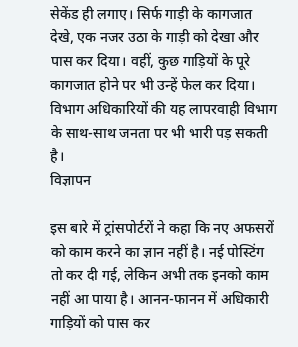सेकेंड ही लगाए। सिर्फ गाड़ी के कागजात देखे, एक नजर उठा के गाड़ी को देखा और पास कर दिया। वहीं, कुछ गाड़ियों के पूरे कागजात होने पर भी उन्हें फेल कर दिया। विभाग अधिकारियों की यह लापरवाही विभाग के साथ-साथ जनता पर भी भारी पड़ सकती है।
विज्ञापन

इस बारे में ट्रांसपोर्टरों ने कहा कि नए अफसरों को काम करने का ज्ञान नहीं है। नई पोस्टिंग तो कर दी गई, लेकिन अभी तक इनको काम नहीं आ पाया है। आनन-फानन में अधिकारी गाड़ियों को पास कर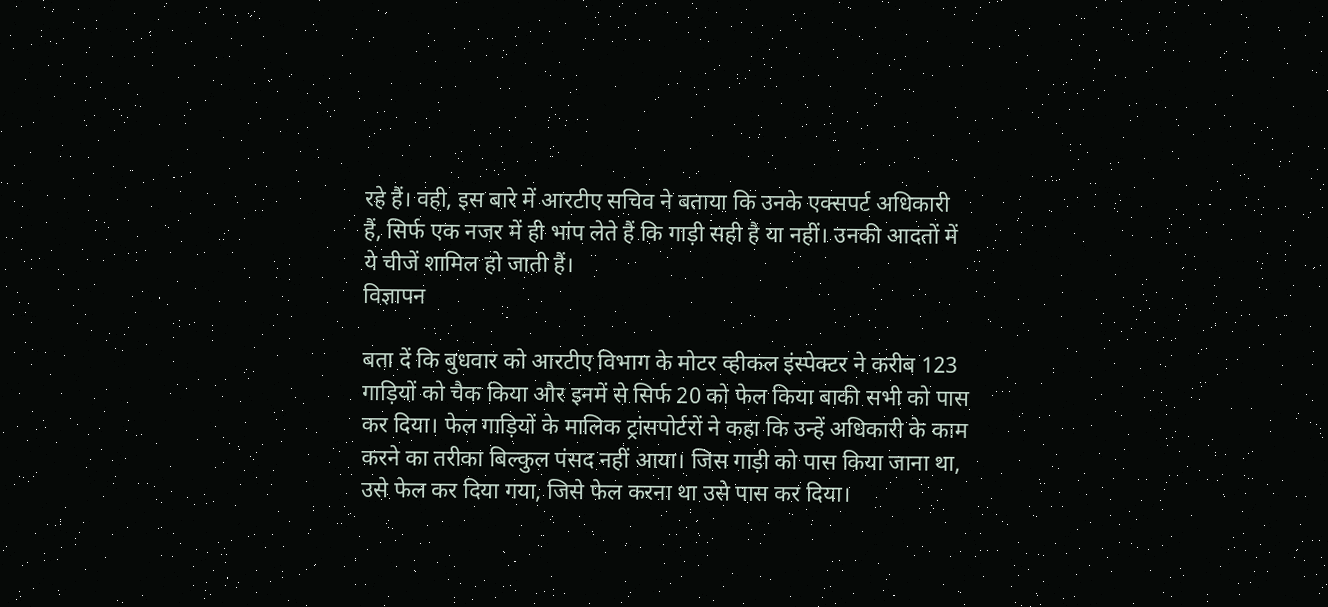रहे हैं। वही, इस बारे में आरटीए सचिव ने बताया कि उनके एक्सपर्ट अधिकारी हैं, सिर्फ एक नजर में ही भांप लेते हैं कि गाड़ी सही है या नहीं। उनकी आदतों में ये चीजें शामिल हो जाती हैं।
विज्ञापन

बता दें कि बुधवार को आरटीए विभाग के मोटर व्हीकल इंस्पेक्टर ने करीब 123 गाड़ियों को चैक किया और इनमें से सिर्फ 20 को फेल किया बाकी सभी को पास कर दिया। फेल गाड़ियों के मालिक ट्रांसपोर्टरों ने कहा कि उन्हें अधिकारी के काम करने का तरीका बिल्कुल पंसद नहीं आया। जिस गाड़ी को पास किया जाना था, उसे फेल कर दिया गया, जिसे फेल करना था उसे पास कर दिया।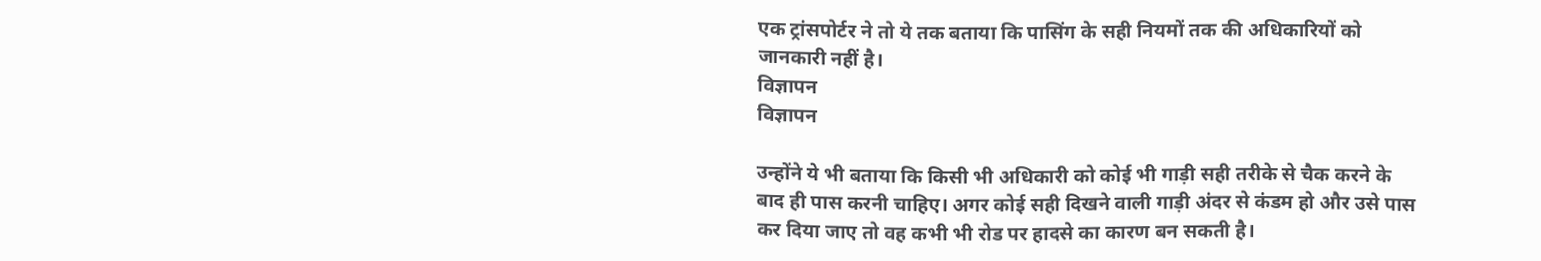एक ट्रांसपोर्टर ने तो ये तक बताया कि पासिंग के सही नियमों तक की अधिकारियों को जानकारी नहीं है।
विज्ञापन
विज्ञापन

उन्होंने ये भी बताया कि किसी भी अधिकारी को कोई भी गाड़ी सही तरीके से चैक करने के बाद ही पास करनी चाहिए। अगर कोई सही दिखने वाली गाड़ी अंदर से कंडम हो और उसे पास कर दिया जाए तो वह कभी भी रोड पर हादसे का कारण बन सकती है।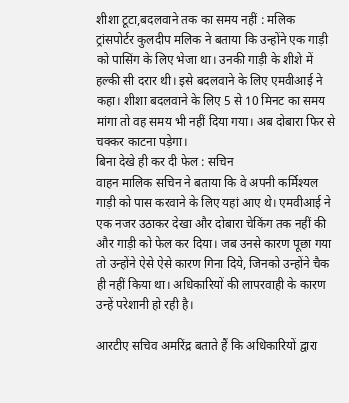शीशा टूटा,बदलवाने तक का समय नहीं : मलिक
ट्रांसपोर्टर कुलदीप मलिक ने बताया कि उन्होंने एक गाड़ी को पासिंग के लिए भेजा था। उनकी गाड़ी के शीशे में हल्की सी दरार थी। इसे बदलवाने के लिए एमवीआई ने कहा। शीशा बदलवाने के लिए 5 से 10 मिनट का समय मांगा तो वह समय भी नहीं दिया गया। अब दोबारा फिर से चक्कर काटना पड़ेगा।
बिना देखे ही कर दी फेल : सचिन
वाहन मालिक सचिन ने बताया कि वे अपनी कर्मिश्यल गाड़ी को पास करवाने के लिए यहां आए थे। एमवीआई ने एक नजर उठाकर देखा और दोबारा चेकिंग तक नहीं की और गाड़ी को फेल कर दिया। जब उनसे कारण पूछा गया तो उन्होंने ऐसे ऐसे कारण गिना दिये, जिनको उन्होंने चैक ही नहीं किया था। अधिकारियों की लापरवाही के कारण उन्हें परेशानी हो रही है।

आरटीए सचिव अमरिंद्र बताते हैं कि अधिकारियों द्वारा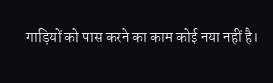गाड़ियों को पास करने का काम कोई नया नहीं है।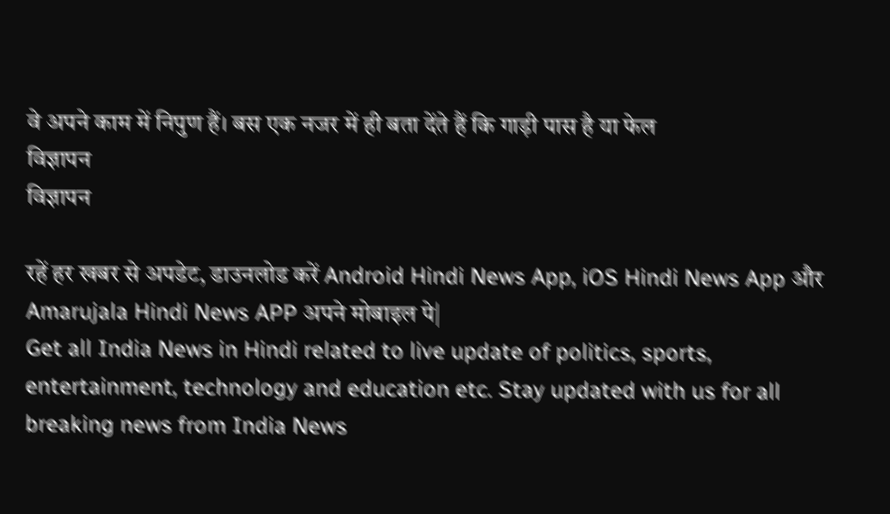वे अपने काम में निपुण हैं। बस एक नजर में ही बता देंते हैं कि गाड़ी पास है या फेल
विज्ञापन
विज्ञापन

रहें हर खबर से अपडेट, डाउनलोड करें Android Hindi News App, iOS Hindi News App और Amarujala Hindi News APP अपने मोबाइल पे|
Get all India News in Hindi related to live update of politics, sports, entertainment, technology and education etc. Stay updated with us for all breaking news from India News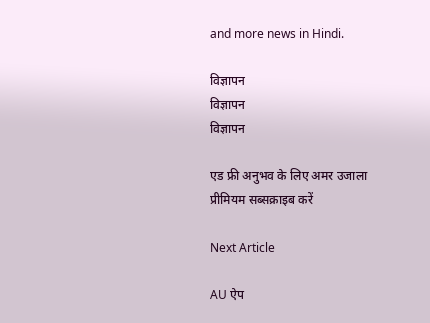and more news in Hindi.

विज्ञापन
विज्ञापन
विज्ञापन

एड फ्री अनुभव के लिए अमर उजाला प्रीमियम सब्सक्राइब करें

Next Article

AU ऐप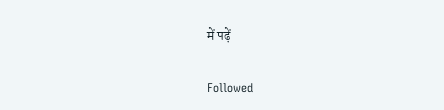में पढ़ें

Followed